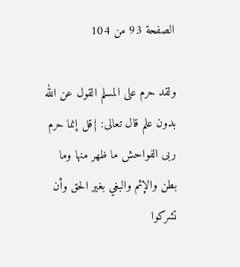الصفحة 93 من 104

ولقد حرم على المسلم القول عن الله بدون علم قال تعالى: {قل إنما حرم ربى الفواحش ما ظهر منها وما بطن والإثم والبغي بغير الحق وأن تشركوا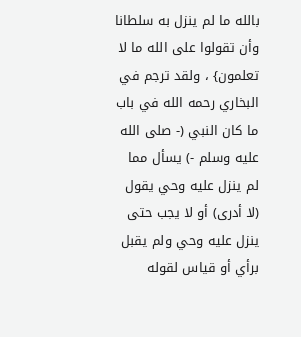بالله ما لم ينزل به سلطانا وأن تقولوا على الله ما لا تعلمون} ، ولقد ترجم في البخاري رحمه الله في باب ما كان النبي (- صلى الله عليه وسلم -) يسأل مما لم ينزل عليه وحي يقول (لا أدرى) أو لا يجب حتى ينزل عليه وحي ولم يقبل برأي أو قياس لقوله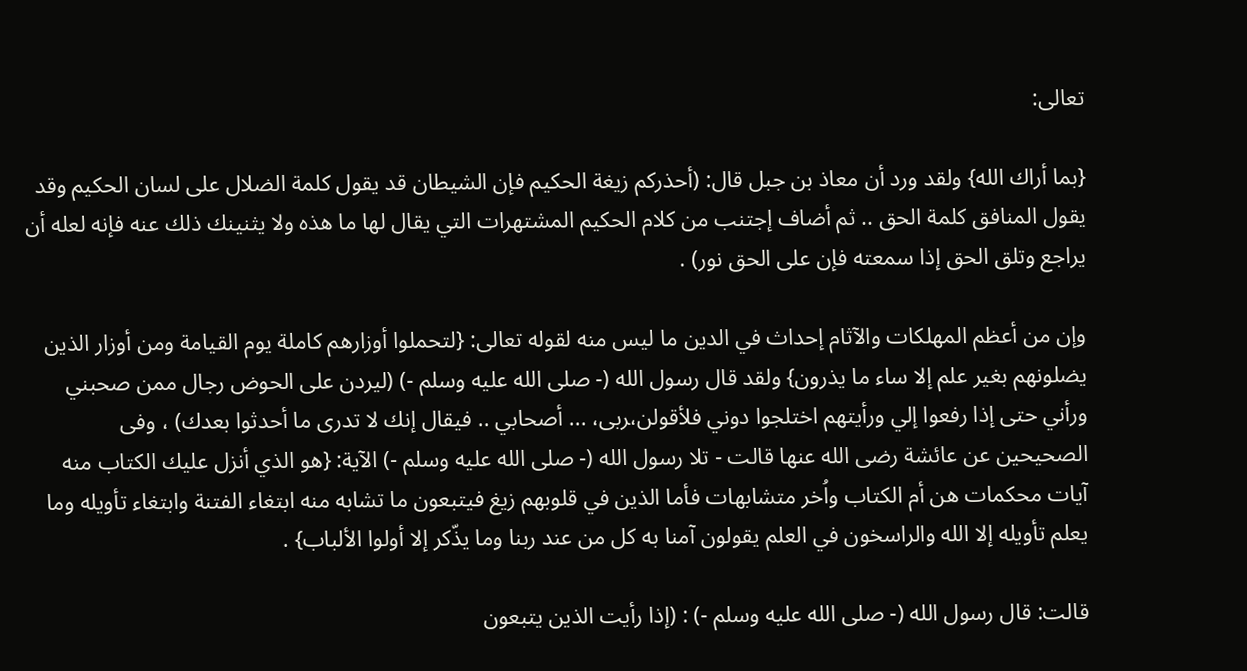تعالى:

{بما أراك الله} ولقد ورد أن معاذ بن جبل قال: (أحذركم زيغة الحكيم فإن الشيطان قد يقول كلمة الضلال على لسان الحكيم وقد يقول المنافق كلمة الحق .. ثم أضاف إجتنب من كلام الحكيم المشتهرات التي يقال لها ما هذه ولا يثنينك ذلك عنه فإنه لعله أن يراجع وتلق الحق إذا سمعته فإن على الحق نور) .

وإن من أعظم المهلكات والآثام إحداث في الدين ما ليس منه لقوله تعالى: {لتحملوا أوزارهم كاملة يوم القيامة ومن أوزار الذين يضلونهم بغير علم إلا ساء ما يذرون} ولقد قال رسول الله (- صلى الله عليه وسلم -) (ليردن على الحوض رجال ممن صحبني ورأني حتى إذا رفعوا إلي ورأيتهم اختلجوا دوني فلأقولن،‍‍‍‍‍‍ربى، ... أصحابي .. فيقال إنك لا تدرى ما أحدثوا بعدك) ، وفى الصحيحين عن عائشة رضى الله عنها قالت - تلا رسول الله (- صلى الله عليه وسلم -) الآية: {هو الذي أنزل عليك الكتاب منه آيات محكمات هن أم الكتاب واُخر متشابهات فأما الذين في قلوبهم زيغ فيتبعون ما تشابه منه ابتغاء الفتنة وابتغاء تأويله وما يعلم تأويله إلا الله والراسخون في العلم يقولون آمنا به كل من عند ربنا وما يذّكر إلا أولوا الألباب} .

قالت: قال رسول الله (- صلى الله عليه وسلم -) : (إذا رأيت الذين يتبعون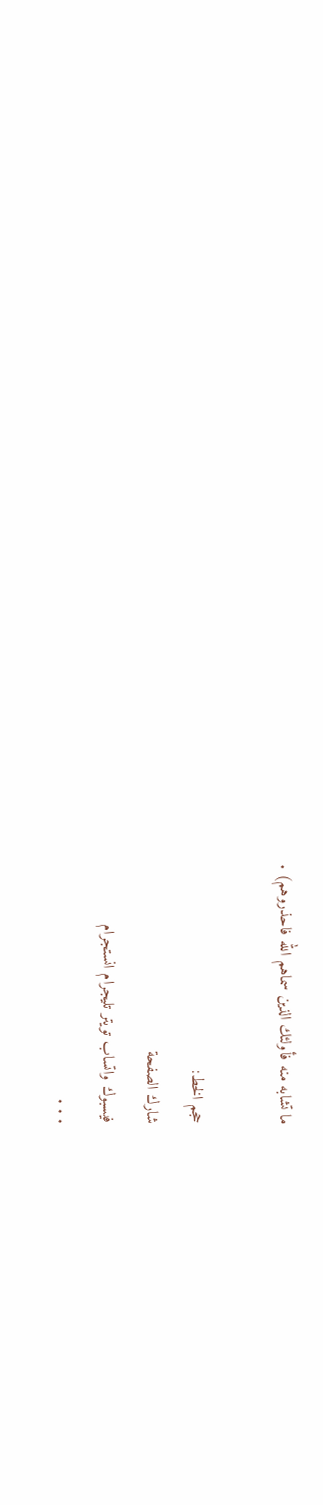ما تشابه منه فأولئك الذين سماهم الله فاحذروهم) .

حجم الخط:
شارك الصفحة
فيسبوك واتساب تويتر تليجرام انستجرام
. . .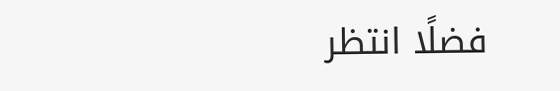فضلًا انتظر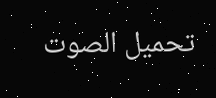تحميل الصوت